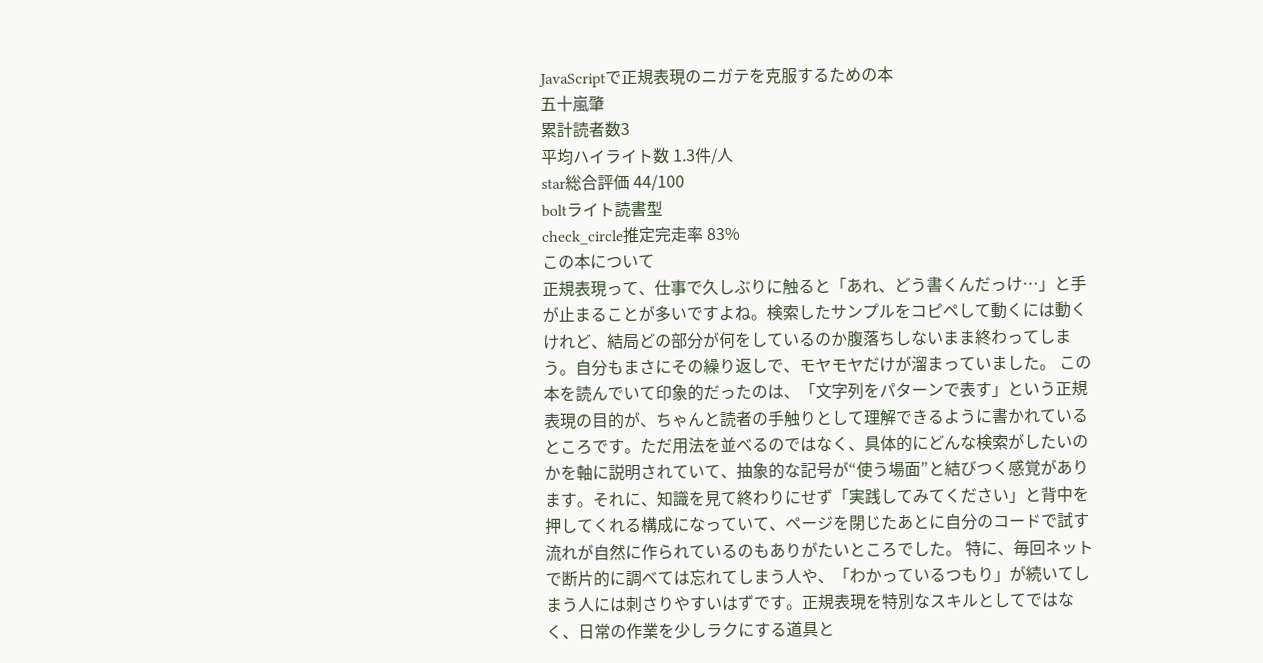JavaScriptで正規表現のニガテを克服するための本
五十嵐肇
累計読者数3
平均ハイライト数 1.3件/人
star総合評価 44/100
boltライト読書型
check_circle推定完走率 83%
この本について
正規表現って、仕事で久しぶりに触ると「あれ、どう書くんだっけ…」と手が止まることが多いですよね。検索したサンプルをコピペして動くには動くけれど、結局どの部分が何をしているのか腹落ちしないまま終わってしまう。自分もまさにその繰り返しで、モヤモヤだけが溜まっていました。 この本を読んでいて印象的だったのは、「文字列をパターンで表す」という正規表現の目的が、ちゃんと読者の手触りとして理解できるように書かれているところです。ただ用法を並べるのではなく、具体的にどんな検索がしたいのかを軸に説明されていて、抽象的な記号が“使う場面”と結びつく感覚があります。それに、知識を見て終わりにせず「実践してみてください」と背中を押してくれる構成になっていて、ページを閉じたあとに自分のコードで試す流れが自然に作られているのもありがたいところでした。 特に、毎回ネットで断片的に調べては忘れてしまう人や、「わかっているつもり」が続いてしまう人には刺さりやすいはずです。正規表現を特別なスキルとしてではなく、日常の作業を少しラクにする道具と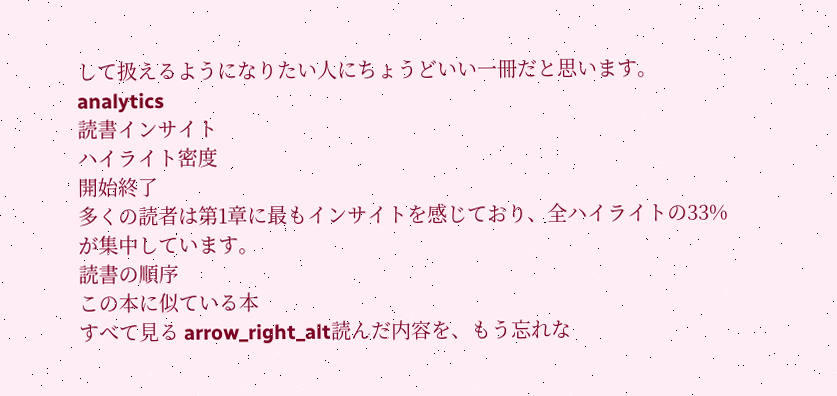して扱えるようになりたい人にちょうどいい一冊だと思います。
analytics
読書インサイト
ハイライト密度
開始終了
多くの読者は第1章に最もインサイトを感じており、全ハイライトの33%が集中しています。
読書の順序
この本に似ている本
すべて見る arrow_right_alt読んだ内容を、もう忘れな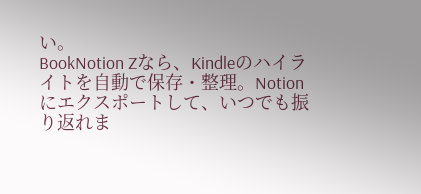い。
BookNotion Zなら、Kindleのハイライトを自動で保存・整理。Notionにエクスポートして、いつでも振り返れま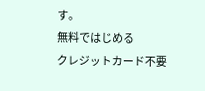す。
無料ではじめる
クレジットカード不要